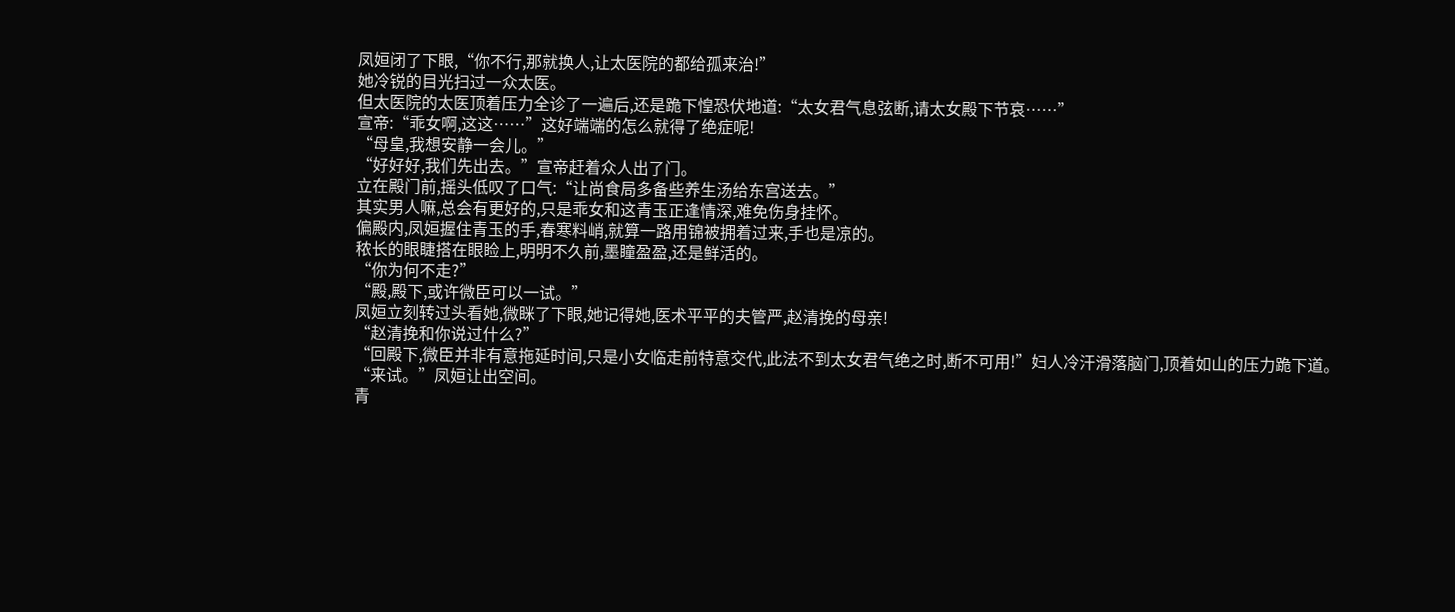凤姮闭了下眼,“你不行,那就换人,让太医院的都给孤来治!”
她冷锐的目光扫过一众太医。
但太医院的太医顶着压力全诊了一遍后,还是跪下惶恐伏地道:“太女君气息弦断,请太女殿下节哀……”
宣帝:“乖女啊,这这……”这好端端的怎么就得了绝症呢!
“母皇,我想安静一会儿。”
“好好好,我们先出去。”宣帝赶着众人出了门。
立在殿门前,摇头低叹了口气:“让尚食局多备些养生汤给东宫送去。”
其实男人嘛,总会有更好的,只是乖女和这青玉正逢情深,难免伤身挂怀。
偏殿内,凤姮握住青玉的手,春寒料峭,就算一路用锦被拥着过来,手也是凉的。
秾长的眼睫搭在眼睑上,明明不久前,墨瞳盈盈,还是鲜活的。
“你为何不走?”
“殿,殿下,或许微臣可以一试。”
凤姮立刻转过头看她,微眯了下眼,她记得她,医术平平的夫管严,赵清挽的母亲!
“赵清挽和你说过什么?”
“回殿下,微臣并非有意拖延时间,只是小女临走前特意交代,此法不到太女君气绝之时,断不可用!”妇人冷汗滑落脑门,顶着如山的压力跪下道。
“来试。”凤姮让出空间。
青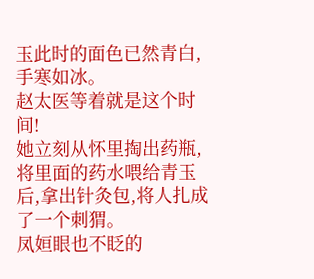玉此时的面色已然青白,手寒如冰。
赵太医等着就是这个时间!
她立刻从怀里掏出药瓶,将里面的药水喂给青玉后,拿出针灸包,将人扎成了一个刺猬。
凤姮眼也不眨的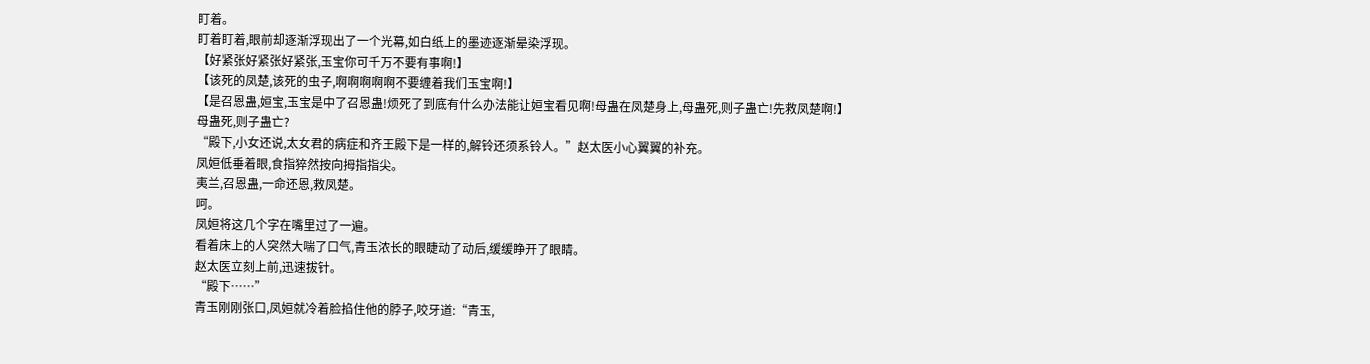盯着。
盯着盯着,眼前却逐渐浮现出了一个光幕,如白纸上的墨迹逐渐晕染浮现。
【好紧张好紧张好紧张,玉宝你可千万不要有事啊!】
【该死的凤楚,该死的虫子,啊啊啊啊啊不要缠着我们玉宝啊!】
【是召恩蛊,姮宝,玉宝是中了召恩蛊!烦死了到底有什么办法能让姮宝看见啊!母蛊在凤楚身上,母蛊死,则子蛊亡!先救凤楚啊!】
母蛊死,则子蛊亡?
“殿下,小女还说,太女君的病症和齐王殿下是一样的,解铃还须系铃人。”赵太医小心翼翼的补充。
凤姮低垂着眼,食指猝然按向拇指指尖。
夷兰,召恩蛊,一命还恩,救凤楚。
呵。
凤姮将这几个字在嘴里过了一遍。
看着床上的人突然大喘了口气,青玉浓长的眼睫动了动后,缓缓睁开了眼睛。
赵太医立刻上前,迅速拔针。
“殿下……”
青玉刚刚张口,凤姮就冷着脸掐住他的脖子,咬牙道:“青玉,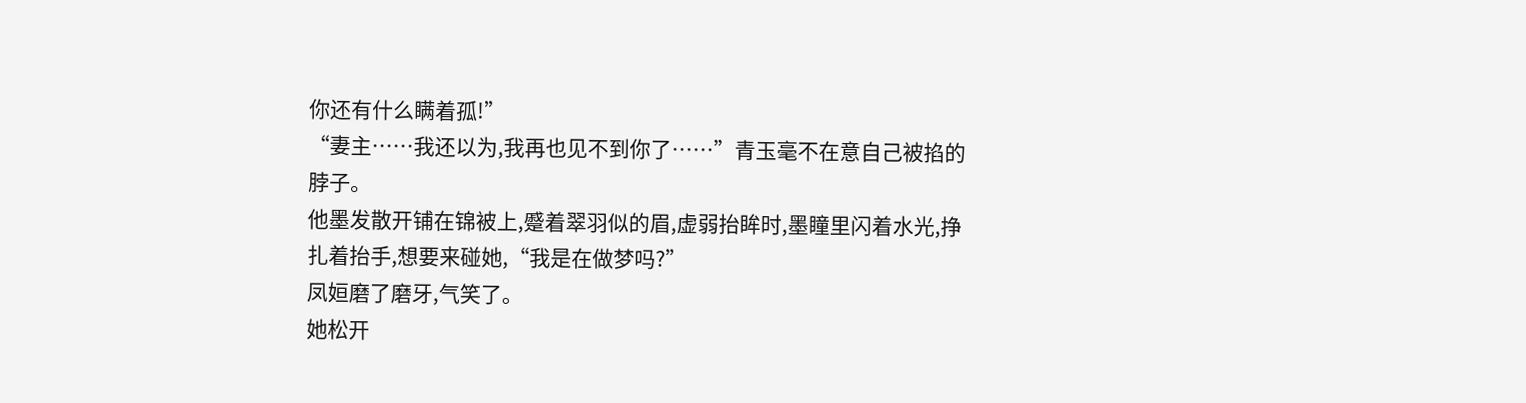你还有什么瞒着孤!”
“妻主……我还以为,我再也见不到你了……”青玉毫不在意自己被掐的脖子。
他墨发散开铺在锦被上,蹙着翠羽似的眉,虚弱抬眸时,墨瞳里闪着水光,挣扎着抬手,想要来碰她,“我是在做梦吗?”
凤姮磨了磨牙,气笑了。
她松开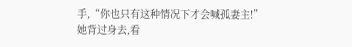手,“你也只有这种情况下才会喊孤妻主!”
她背过身去,看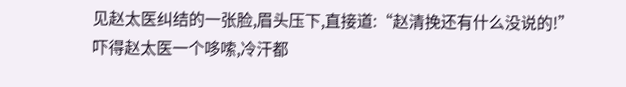见赵太医纠结的一张脸,眉头压下,直接道:“赵清挽还有什么没说的!”
吓得赵太医一个哆嗦,冷汗都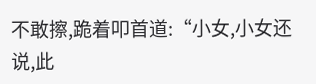不敢擦,跪着叩首道:“小女,小女还说,此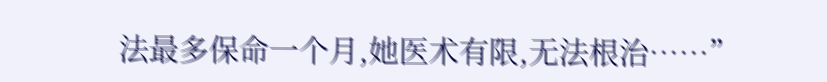法最多保命一个月,她医术有限,无法根治……”